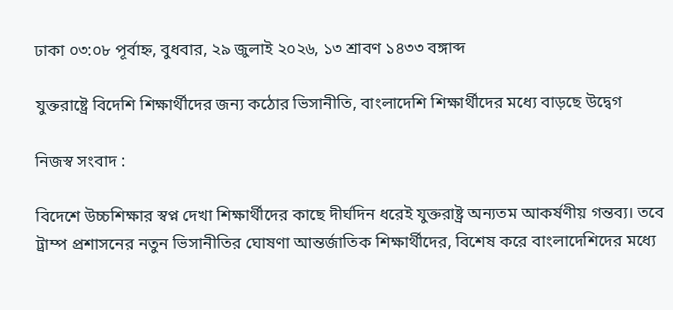ঢাকা ০৩:০৮ পূর্বাহ্ন, বুধবার, ২৯ জুলাই ২০২৬, ১৩ শ্রাবণ ১৪৩৩ বঙ্গাব্দ

যুক্তরাষ্ট্রে বিদেশি শিক্ষার্থীদের জন্য কঠোর ভিসানীতি, বাংলাদেশি শিক্ষার্থীদের মধ্যে বাড়ছে উদ্বেগ

নিজস্ব সংবাদ :

বিদেশে উচ্চশিক্ষার স্বপ্ন দেখা শিক্ষার্থীদের কাছে দীর্ঘদিন ধরেই যুক্তরাষ্ট্র অন্যতম আকর্ষণীয় গন্তব্য। তবে ট্রাম্প প্রশাসনের নতুন ভিসানীতির ঘোষণা আন্তর্জাতিক শিক্ষার্থীদের, বিশেষ করে বাংলাদেশিদের মধ্যে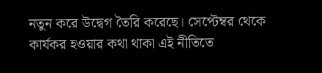নতুন করে উদ্বেগ তৈরি করেছে। সেপ্টেম্বর থেকে কার্যকর হওয়ার কথা থাকা এই নীতিতে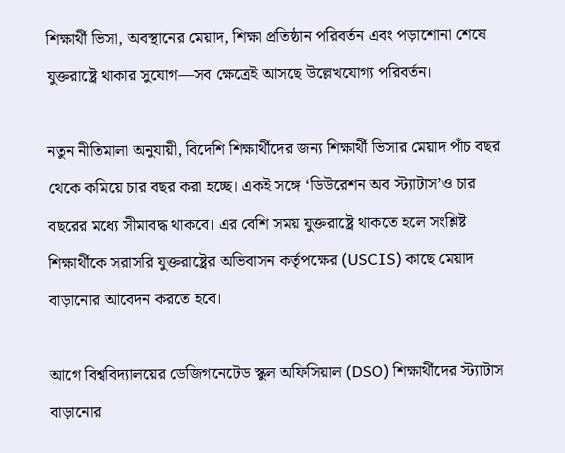শিক্ষার্থী ভিসা, অবস্থানের মেয়াদ, শিক্ষা প্রতিষ্ঠান পরিবর্তন এবং পড়াশোনা শেষে যুক্তরাষ্ট্রে থাকার সুযোগ—সব ক্ষেত্রেই আসছে উল্লেখযোগ্য পরিবর্তন।

নতুন নীতিমালা অনুযায়ী, বিদেশি শিক্ষার্থীদের জন্য শিক্ষার্থী ভিসার মেয়াদ পাঁচ বছর থেকে কমিয়ে চার বছর করা হচ্ছে। একই সঙ্গে ‘ডিউরেশন অব স্ট্যাটাস’ও চার বছরের মধ্যে সীমাবদ্ধ থাকবে। এর বেশি সময় যুক্তরাষ্ট্রে থাকতে হলে সংশ্লিষ্ট শিক্ষার্থীকে সরাসরি যুক্তরাষ্ট্রের অভিবাসন কর্তৃপক্ষের (USCIS) কাছে মেয়াদ বাড়ানোর আবেদন করতে হবে।

আগে বিশ্ববিদ্যালয়ের ডেজিগনেটেড স্কুল অফিসিয়াল (DSO) শিক্ষার্থীদের স্ট্যাটাস বাড়ানোর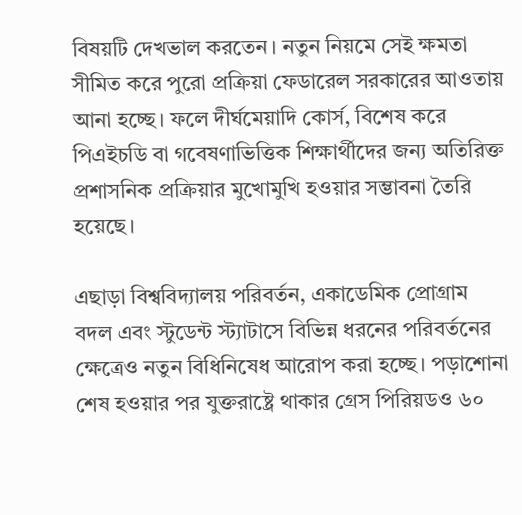বিষয়টি দেখভাল করতেন। নতুন নিয়মে সেই ক্ষমতা সীমিত করে পুরো প্রক্রিয়া ফেডারেল সরকারের আওতায় আনা হচ্ছে। ফলে দীর্ঘমেয়াদি কোর্স, বিশেষ করে পিএইচডি বা গবেষণাভিত্তিক শিক্ষার্থীদের জন্য অতিরিক্ত প্রশাসনিক প্রক্রিয়ার মুখোমুখি হওয়ার সম্ভাবনা তৈরি হয়েছে।

এছাড়া বিশ্ববিদ্যালয় পরিবর্তন, একাডেমিক প্রোগ্রাম বদল এবং স্টুডেন্ট স্ট্যাটাসে বিভিন্ন ধরনের পরিবর্তনের ক্ষেত্রেও নতুন বিধিনিষেধ আরোপ করা হচ্ছে। পড়াশোনা শেষ হওয়ার পর যুক্তরাষ্ট্রে থাকার গ্রেস পিরিয়ডও ৬০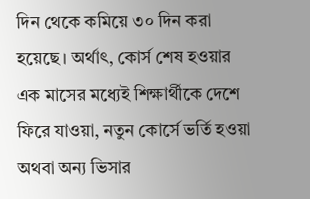দিন থেকে কমিয়ে ৩০ দিন করা হয়েছে। অর্থাৎ, কোর্স শেষ হওয়ার এক মাসের মধ্যেই শিক্ষার্থীকে দেশে ফিরে যাওয়া, নতুন কোর্সে ভর্তি হওয়া অথবা অন্য ভিসার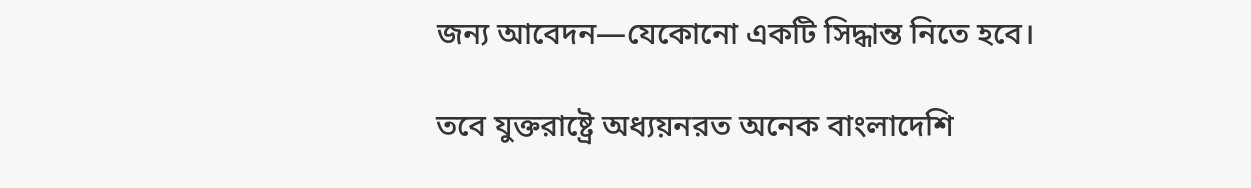জন্য আবেদন—যেকোনো একটি সিদ্ধান্ত নিতে হবে।

তবে যুক্তরাষ্ট্রে অধ্যয়নরত অনেক বাংলাদেশি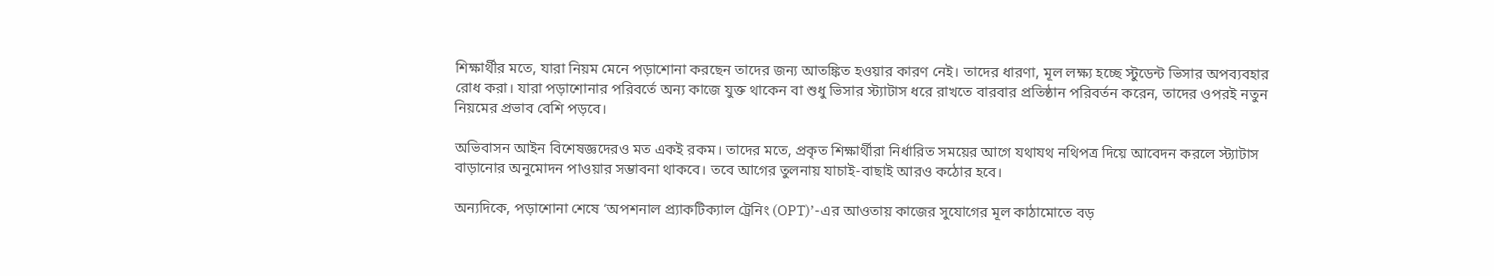শিক্ষার্থীর মতে, যারা নিয়ম মেনে পড়াশোনা করছেন তাদের জন্য আতঙ্কিত হওয়ার কারণ নেই। তাদের ধারণা, মূল লক্ষ্য হচ্ছে স্টুডেন্ট ভিসার অপব্যবহার রোধ করা। যারা পড়াশোনার পরিবর্তে অন্য কাজে যুক্ত থাকেন বা শুধু ভিসার স্ট্যাটাস ধরে রাখতে বারবার প্রতিষ্ঠান পরিবর্তন করেন, তাদের ওপরই নতুন নিয়মের প্রভাব বেশি পড়বে।

অভিবাসন আইন বিশেষজ্ঞদেরও মত একই রকম। তাদের মতে, প্রকৃত শিক্ষার্থীরা নির্ধারিত সময়ের আগে যথাযথ নথিপত্র দিয়ে আবেদন করলে স্ট্যাটাস বাড়ানোর অনুমোদন পাওয়ার সম্ভাবনা থাকবে। তবে আগের তুলনায় যাচাই-বাছাই আরও কঠোর হবে।

অন্যদিকে, পড়াশোনা শেষে ‘অপশনাল প্র্যাকটিক্যাল ট্রেনিং (OPT)’-এর আওতায় কাজের সুযোগের মূল কাঠামোতে বড়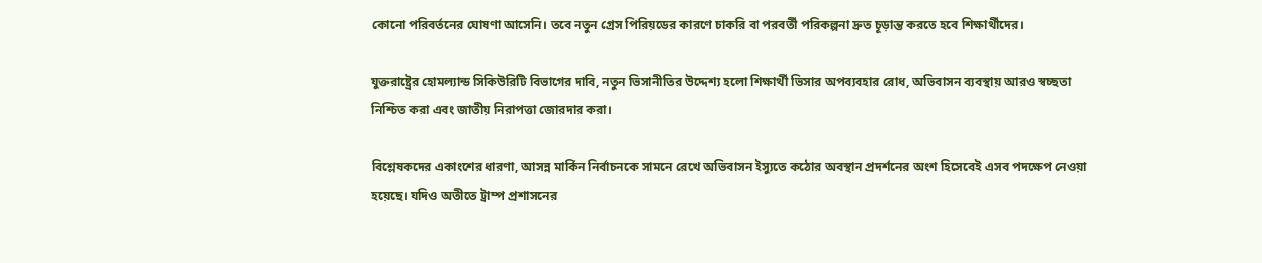কোনো পরিবর্তনের ঘোষণা আসেনি। তবে নতুন গ্রেস পিরিয়ডের কারণে চাকরি বা পরবর্তী পরিকল্পনা দ্রুত চূড়ান্ত করতে হবে শিক্ষার্থীদের।

যুক্তরাষ্ট্রের হোমল্যান্ড সিকিউরিটি বিভাগের দাবি, নতুন ভিসানীতির উদ্দেশ্য হলো শিক্ষার্থী ভিসার অপব্যবহার রোধ, অভিবাসন ব্যবস্থায় আরও স্বচ্ছতা নিশ্চিত করা এবং জাতীয় নিরাপত্তা জোরদার করা।

বিশ্লেষকদের একাংশের ধারণা, আসন্ন মার্কিন নির্বাচনকে সামনে রেখে অভিবাসন ইস্যুতে কঠোর অবস্থান প্রদর্শনের অংশ হিসেবেই এসব পদক্ষেপ নেওয়া হয়েছে। যদিও অতীতে ট্রাম্প প্রশাসনের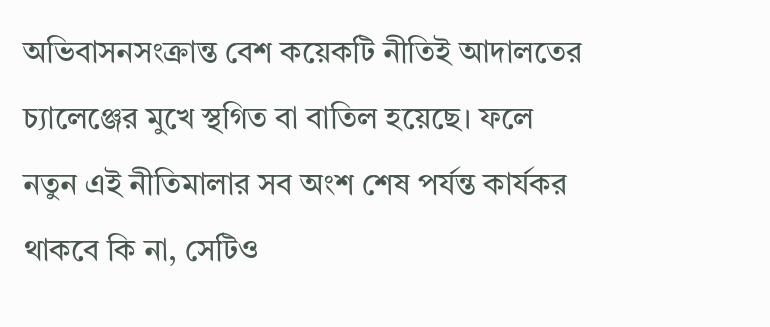অভিবাসনসংক্রান্ত বেশ কয়েকটি নীতিই আদালতের চ্যালেঞ্জের মুখে স্থগিত বা বাতিল হয়েছে। ফলে নতুন এই নীতিমালার সব অংশ শেষ পর্যন্ত কার্যকর থাকবে কি না, সেটিও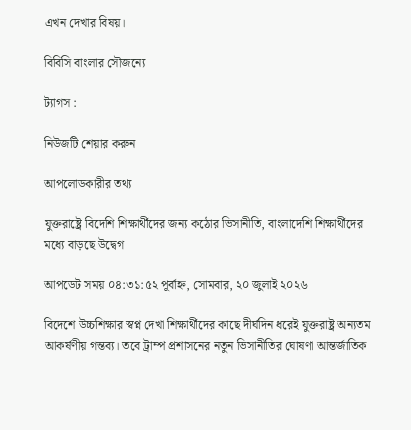এখন দেখার বিষয়।

বিবিসি বাংলার সৌজন্যে

ট্যাগস :

নিউজটি শেয়ার করুন

আপলোডকারীর তথ্য

যুক্তরাষ্ট্রে বিদেশি শিক্ষার্থীদের জন্য কঠোর ভিসানীতি, বাংলাদেশি শিক্ষার্থীদের মধ্যে বাড়ছে উদ্বেগ

আপডেট সময় ০৪:৩১:৫২ পূর্বাহ্ন, সোমবার, ২০ জুলাই ২০২৬

বিদেশে উচ্চশিক্ষার স্বপ্ন দেখা শিক্ষার্থীদের কাছে দীর্ঘদিন ধরেই যুক্তরাষ্ট্র অন্যতম আকর্ষণীয় গন্তব্য। তবে ট্রাম্প প্রশাসনের নতুন ভিসানীতির ঘোষণা আন্তর্জাতিক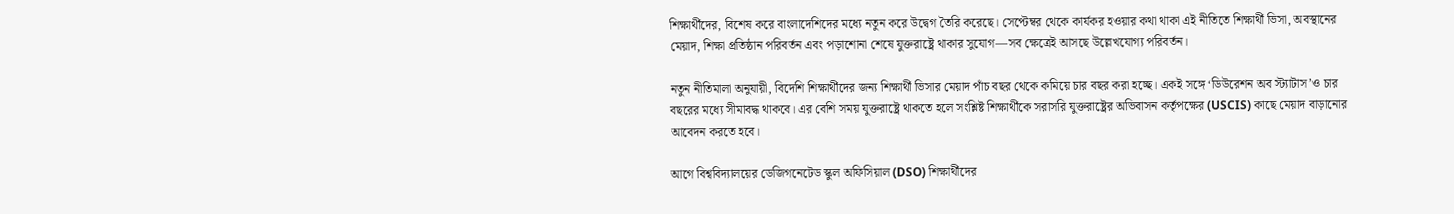শিক্ষার্থীদের, বিশেষ করে বাংলাদেশিদের মধ্যে নতুন করে উদ্বেগ তৈরি করেছে। সেপ্টেম্বর থেকে কার্যকর হওয়ার কথা থাকা এই নীতিতে শিক্ষার্থী ভিসা, অবস্থানের মেয়াদ, শিক্ষা প্রতিষ্ঠান পরিবর্তন এবং পড়াশোনা শেষে যুক্তরাষ্ট্রে থাকার সুযোগ—সব ক্ষেত্রেই আসছে উল্লেখযোগ্য পরিবর্তন।

নতুন নীতিমালা অনুযায়ী, বিদেশি শিক্ষার্থীদের জন্য শিক্ষার্থী ভিসার মেয়াদ পাঁচ বছর থেকে কমিয়ে চার বছর করা হচ্ছে। একই সঙ্গে ‘ডিউরেশন অব স্ট্যাটাস’ও চার বছরের মধ্যে সীমাবদ্ধ থাকবে। এর বেশি সময় যুক্তরাষ্ট্রে থাকতে হলে সংশ্লিষ্ট শিক্ষার্থীকে সরাসরি যুক্তরাষ্ট্রের অভিবাসন কর্তৃপক্ষের (USCIS) কাছে মেয়াদ বাড়ানোর আবেদন করতে হবে।

আগে বিশ্ববিদ্যালয়ের ডেজিগনেটেড স্কুল অফিসিয়াল (DSO) শিক্ষার্থীদের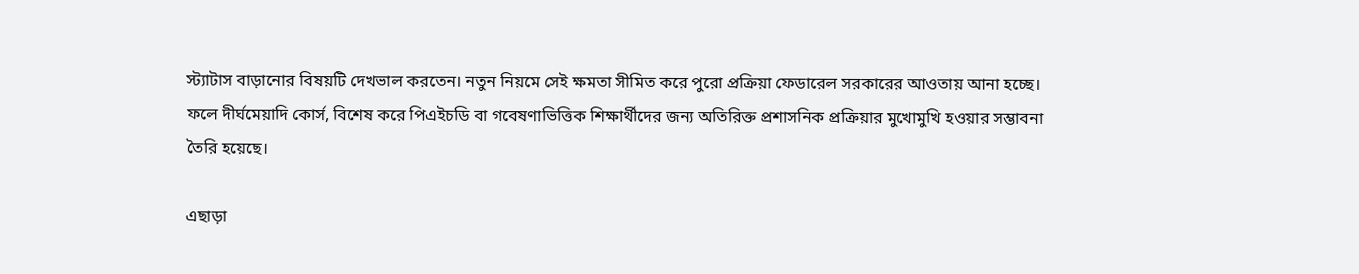স্ট্যাটাস বাড়ানোর বিষয়টি দেখভাল করতেন। নতুন নিয়মে সেই ক্ষমতা সীমিত করে পুরো প্রক্রিয়া ফেডারেল সরকারের আওতায় আনা হচ্ছে। ফলে দীর্ঘমেয়াদি কোর্স, বিশেষ করে পিএইচডি বা গবেষণাভিত্তিক শিক্ষার্থীদের জন্য অতিরিক্ত প্রশাসনিক প্রক্রিয়ার মুখোমুখি হওয়ার সম্ভাবনা তৈরি হয়েছে।

এছাড়া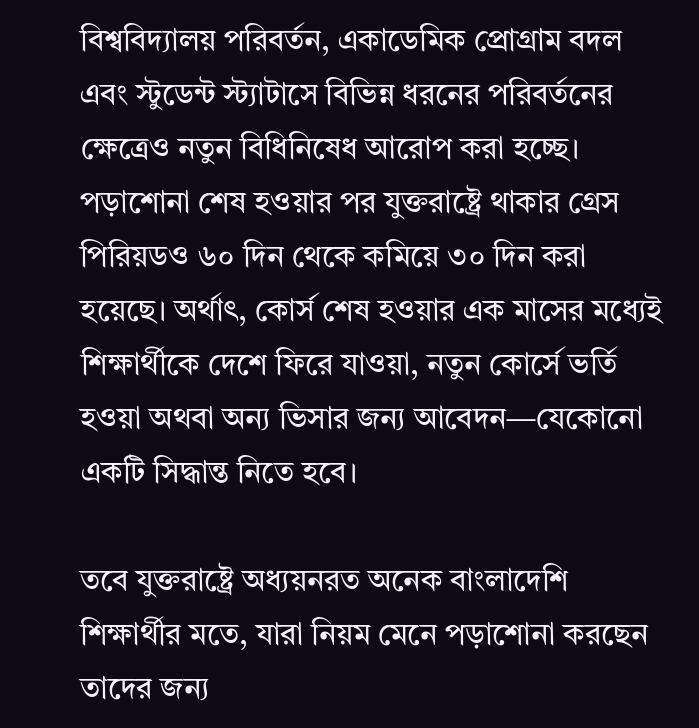বিশ্ববিদ্যালয় পরিবর্তন, একাডেমিক প্রোগ্রাম বদল এবং স্টুডেন্ট স্ট্যাটাসে বিভিন্ন ধরনের পরিবর্তনের ক্ষেত্রেও নতুন বিধিনিষেধ আরোপ করা হচ্ছে। পড়াশোনা শেষ হওয়ার পর যুক্তরাষ্ট্রে থাকার গ্রেস পিরিয়ডও ৬০ দিন থেকে কমিয়ে ৩০ দিন করা হয়েছে। অর্থাৎ, কোর্স শেষ হওয়ার এক মাসের মধ্যেই শিক্ষার্থীকে দেশে ফিরে যাওয়া, নতুন কোর্সে ভর্তি হওয়া অথবা অন্য ভিসার জন্য আবেদন—যেকোনো একটি সিদ্ধান্ত নিতে হবে।

তবে যুক্তরাষ্ট্রে অধ্যয়নরত অনেক বাংলাদেশি শিক্ষার্থীর মতে, যারা নিয়ম মেনে পড়াশোনা করছেন তাদের জন্য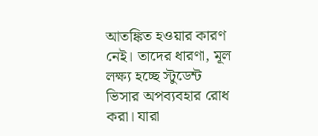আতঙ্কিত হওয়ার কারণ নেই। তাদের ধারণা, মূল লক্ষ্য হচ্ছে স্টুডেন্ট ভিসার অপব্যবহার রোধ করা। যারা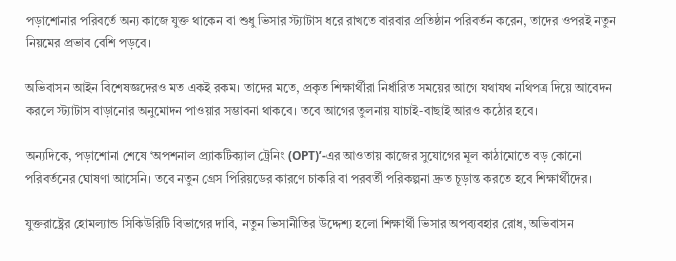পড়াশোনার পরিবর্তে অন্য কাজে যুক্ত থাকেন বা শুধু ভিসার স্ট্যাটাস ধরে রাখতে বারবার প্রতিষ্ঠান পরিবর্তন করেন, তাদের ওপরই নতুন নিয়মের প্রভাব বেশি পড়বে।

অভিবাসন আইন বিশেষজ্ঞদেরও মত একই রকম। তাদের মতে, প্রকৃত শিক্ষার্থীরা নির্ধারিত সময়ের আগে যথাযথ নথিপত্র দিয়ে আবেদন করলে স্ট্যাটাস বাড়ানোর অনুমোদন পাওয়ার সম্ভাবনা থাকবে। তবে আগের তুলনায় যাচাই-বাছাই আরও কঠোর হবে।

অন্যদিকে, পড়াশোনা শেষে ‘অপশনাল প্র্যাকটিক্যাল ট্রেনিং (OPT)’-এর আওতায় কাজের সুযোগের মূল কাঠামোতে বড় কোনো পরিবর্তনের ঘোষণা আসেনি। তবে নতুন গ্রেস পিরিয়ডের কারণে চাকরি বা পরবর্তী পরিকল্পনা দ্রুত চূড়ান্ত করতে হবে শিক্ষার্থীদের।

যুক্তরাষ্ট্রের হোমল্যান্ড সিকিউরিটি বিভাগের দাবি, নতুন ভিসানীতির উদ্দেশ্য হলো শিক্ষার্থী ভিসার অপব্যবহার রোধ, অভিবাসন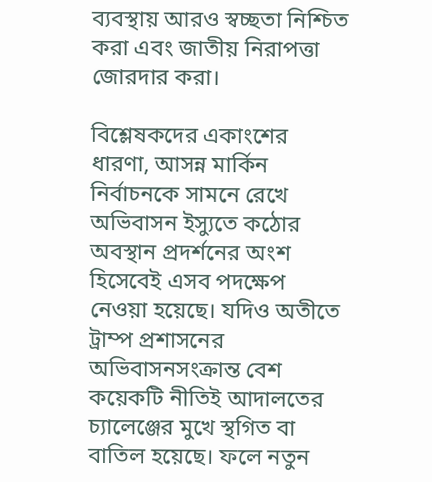ব্যবস্থায় আরও স্বচ্ছতা নিশ্চিত করা এবং জাতীয় নিরাপত্তা জোরদার করা।

বিশ্লেষকদের একাংশের ধারণা, আসন্ন মার্কিন নির্বাচনকে সামনে রেখে অভিবাসন ইস্যুতে কঠোর অবস্থান প্রদর্শনের অংশ হিসেবেই এসব পদক্ষেপ নেওয়া হয়েছে। যদিও অতীতে ট্রাম্প প্রশাসনের অভিবাসনসংক্রান্ত বেশ কয়েকটি নীতিই আদালতের চ্যালেঞ্জের মুখে স্থগিত বা বাতিল হয়েছে। ফলে নতুন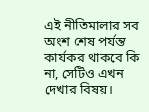এই নীতিমালার সব অংশ শেষ পর্যন্ত কার্যকর থাকবে কি না, সেটিও এখন দেখার বিষয়।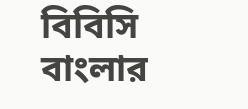বিবিসি বাংলার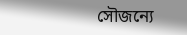সৌজন্যে